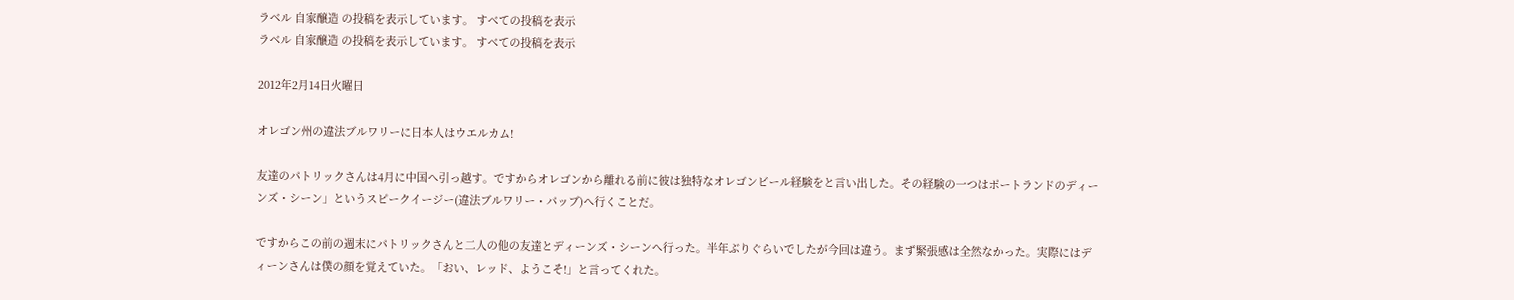ラベル 自家醸造 の投稿を表示しています。 すべての投稿を表示
ラベル 自家醸造 の投稿を表示しています。 すべての投稿を表示

2012年2月14日火曜日

オレゴン州の違法ブルワリーに日本人はウエルカム!

友達のパトリックさんは4月に中国へ引っ越す。ですからオレゴンから離れる前に彼は独特なオレゴンビール経験をと言い出した。その経験の一つはポートランドのディーンズ・シーン」というスピークイージー(違法ブルワリー・パッブ)へ行くことだ。

ですからこの前の週末にパトリックさんと二人の他の友達とディーンズ・シーンへ行った。半年ぶりぐらいでしたが今回は違う。まず緊張感は全然なかった。実際にはディーンさんは僕の顔を覚えていた。「おい、レッド、ようこそ!」と言ってくれた。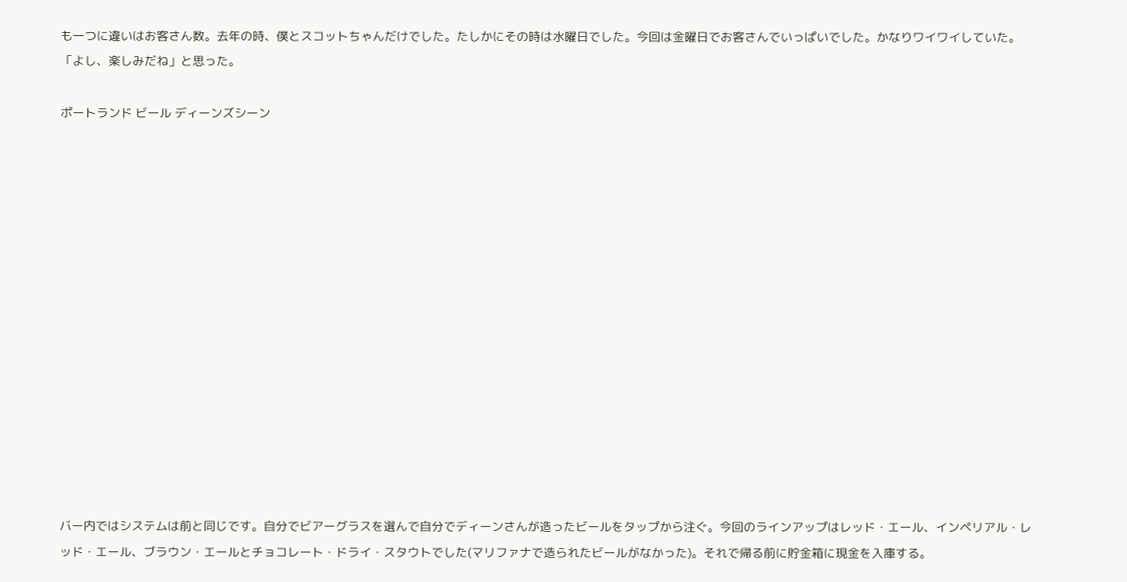も一つに違いはお客さん数。去年の時、僕とスコットちゃんだけでした。たしかにその時は水曜日でした。今回は金曜日でお客さんでいっぱいでした。かなりワイワイしていた。「よし、楽しみだね」と思った。

ポートランド ビール ディーンズシーン















バー内ではシステムは前と同じです。自分でビアーグラスを選んで自分でディーンさんが造ったビールをタップから注ぐ。今回のラインアップはレッド・エール、インペリアル・レッド・エール、ブラウン・エールとチョコレート・ドライ・スタウトでした(マリファナで造られたビールがなかった)。それで帰る前に貯金箱に現金を入庫する。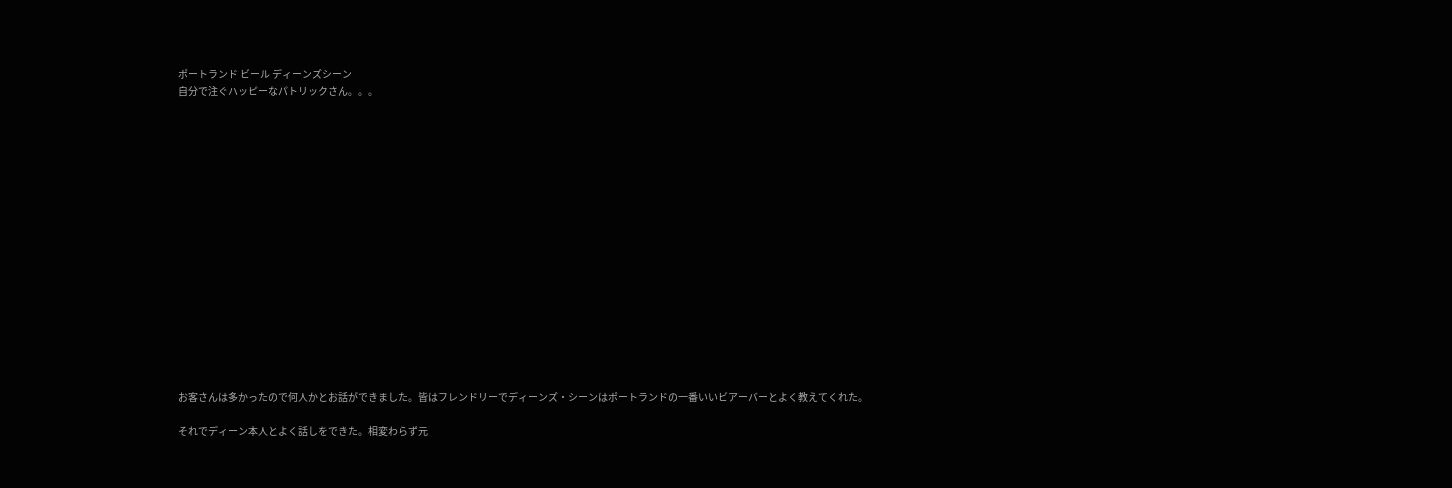ポートランド ビール ディーンズシーン
自分で注ぐハッピーなパトリックさん。。。

















お客さんは多かったので何人かとお話ができました。皆はフレンドリーでディーンズ・シーンはポートランドの一番いいビアーバーとよく教えてくれた。

それでディーン本人とよく話しをできた。相変わらず元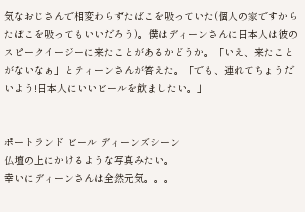気なおじさんで相変わらずたばこを吸っていた(個人の家ですからたぼこを吸ってもいいだろう)。僕はディーンさんに日本人は彼のスピークイージーに来たことがあるかどうか。「いえ、来たことがないなぁ」とティーンさんが答えた。「でも、連れてちょうだいよう!日本人にいいビールを飲ましたい。」


ポートランド ビール ディーンズシーン
仏壇の上にかけるような写真みたい。
幸いにディーンさんは全然元気。。。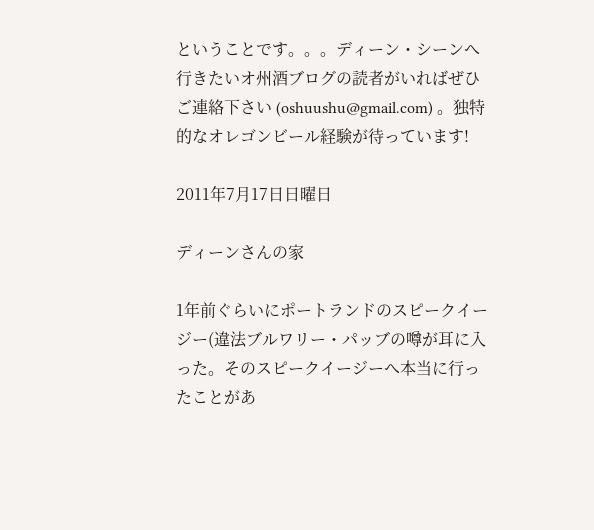ということです。。。ディーン・シーンへ行きたいオ州酒ブログの読者がいればぜひご連絡下さい (oshuushu@gmail.com) 。独特的なオレゴンビール経験が待っています!

2011年7月17日日曜日

ディーンさんの家

1年前ぐらいにポートランドのスピークイージー(違法ブルワリー・パッブの噂が耳に入った。そのスピークイージーへ本当に行ったことがあ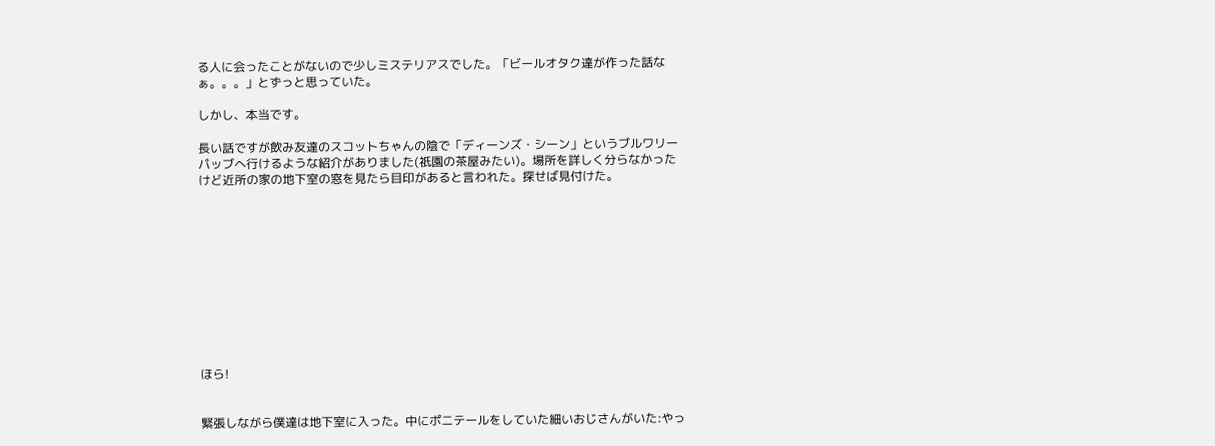る人に会ったことがないので少しミステリアスでした。「ビールオタク達が作った話なぁ。。。」とずっと思っていた。

しかし、本当です。

長い話ですが飲み友達のスコットちゃんの陰で「ディーンズ・シーン」というブルワリーパッブへ行けるような紹介がありました(祇園の茶屋みたい)。場所を詳しく分らなかったけど近所の家の地下室の窓を見たら目印があると言われた。探せば見付けた。











ほら!


緊張しながら僕達は地下室に入った。中にポニテールをしていた細いおじさんがいた:やっ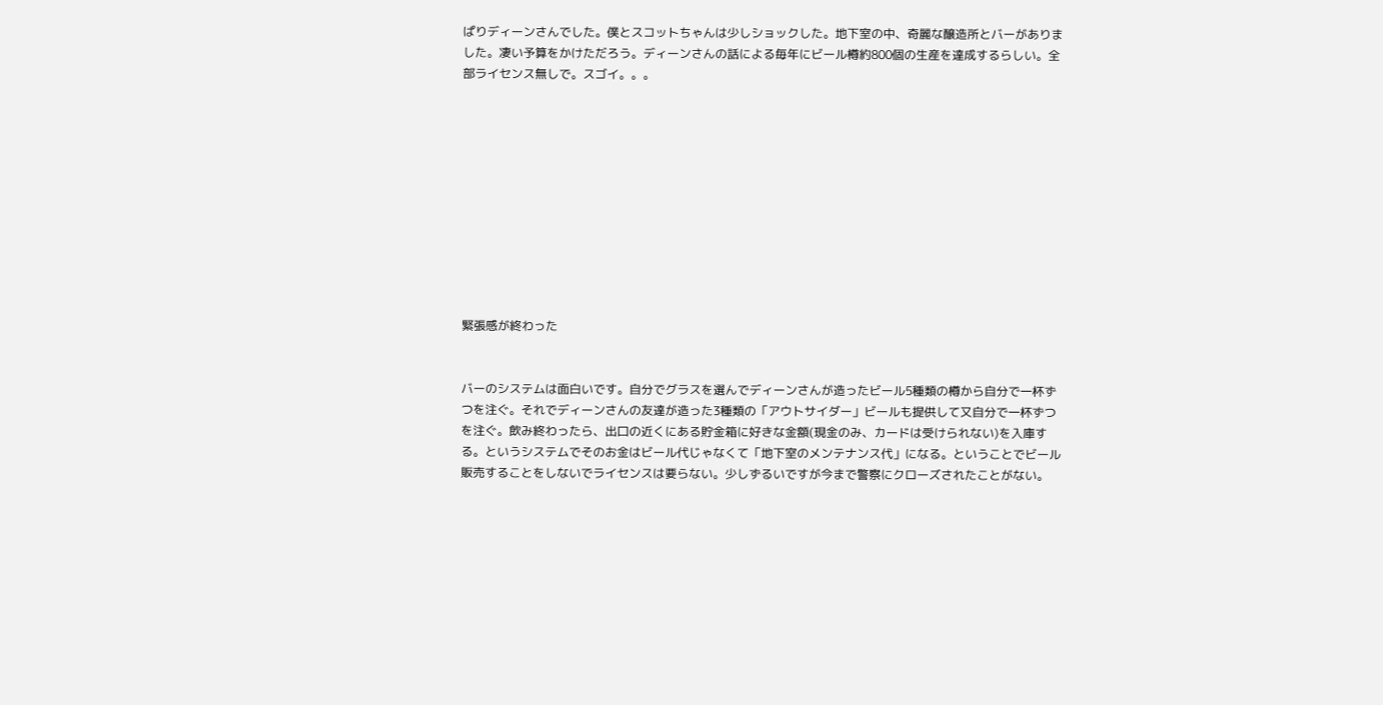ぱりディーンさんでした。僕とスコットちゃんは少しショックした。地下室の中、奇麗な醸造所とバーがありました。凄い予算をかけただろう。ディーンさんの話による毎年にビール樽約800個の生産を達成するらしい。全部ライセンス無しで。スゴイ。。。











緊張感が終わった


バーのシステムは面白いです。自分でグラスを選んでディーンさんが造ったビール5種類の樽から自分で一杯ずつを注ぐ。それでディーンさんの友達が造った3種類の「アウトサイダー」ビールも提供して又自分で一杯ずつを注ぐ。飲み終わったら、出口の近くにある貯金箱に好きな金額(現金のみ、カードは受けられない)を入庫する。というシステムでそのお金はビール代じゃなくて「地下室のメンテナンス代」になる。ということでビール販売することをしないでライセンスは要らない。少しずるいですが今まで警察にクローズされたことがない。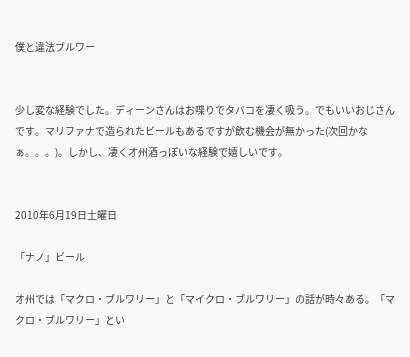僕と違法ブルワー


少し変な経験でした。ディーンさんはお喋りでタバコを凄く吸う。でもいいおじさんです。マリファナで造られたビールもあるですが飲む機会が無かった(次回かなぁ。。。)。しかし、凄くオ州酒っぽいな経験で嬉しいです。


2010年6月19日土曜日

「ナノ」ビール

オ州では「マクロ・ブルワリー」と「マイクロ・ブルワリー」の話が時々ある。「マクロ・ブルワリー」とい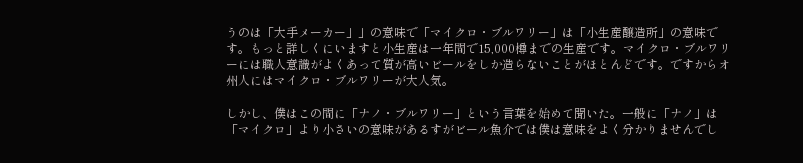うのは「大手メーカー」」の意味で「マイクロ・ブルワリー」は「小生産醸造所」の意味です。もっと詳しくにいますと小生産は一年間で15,000樽までの生産です。マイクロ・ブルワリーには職人意識がよくあって質が高いビールをしか造らないことがほとんどです。ですからオ州人にはマイクロ・ブルワリーが大人気。

しかし、僕はこの間に「ナノ・ブルワリー」という言葉を始めて聞いた。一般に「ナノ」は「マイクロ」より小さいの意味があるすがビール魚介では僕は意味をよく分かりませんでし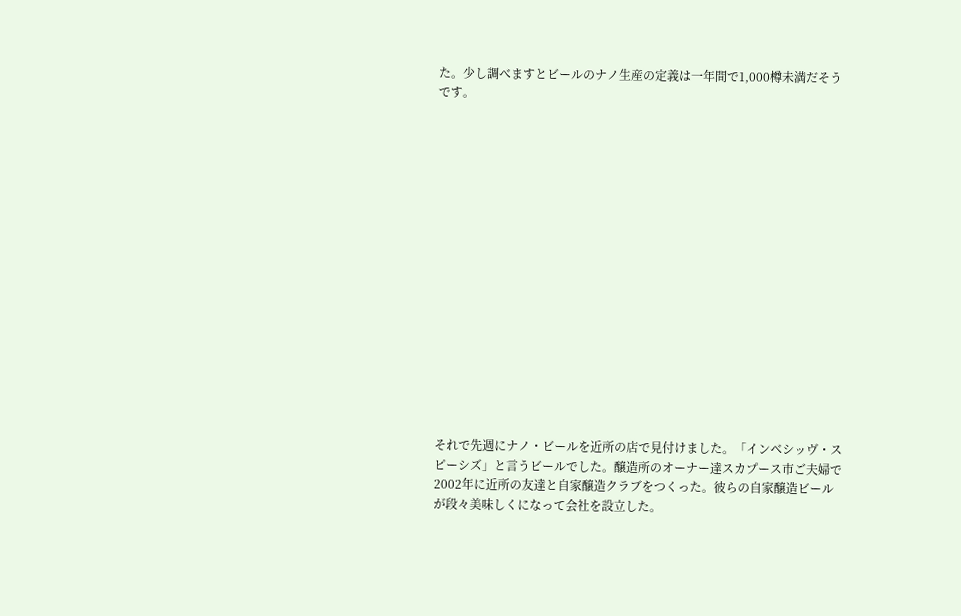た。少し調べますとビールのナノ生産の定義は一年間で1,000樽未満だそうです。

















それで先週にナノ・ビールを近所の店で見付けました。「インベシッヴ・スピーシズ」と言うビールでした。醸造所のオーナー達スカプース市ご夫婦で2002年に近所の友達と自家醸造クラブをつくった。彼らの自家醸造ビールが段々美味しくになって会社を設立した。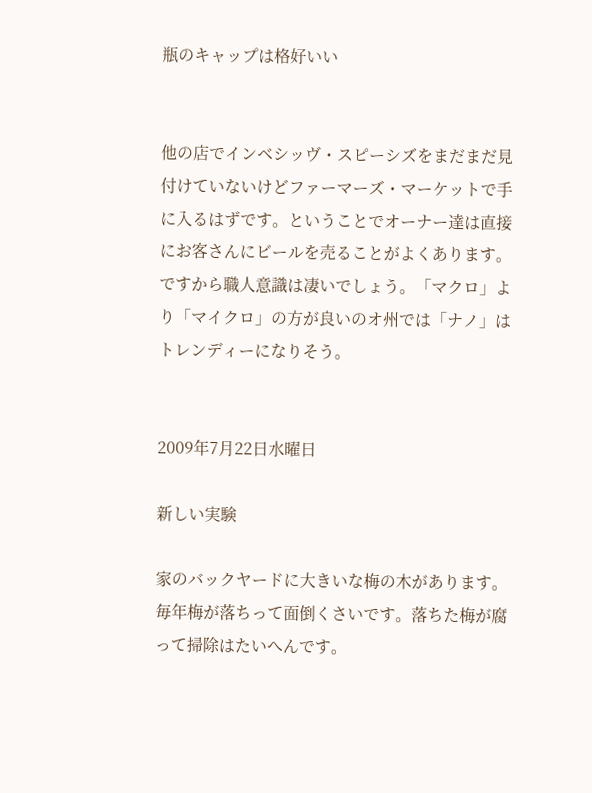瓶のキャップは格好いい


他の店でインベシッヴ・スピーシズをまだまだ見付けていないけどファーマーズ・マーケットで手に入るはずです。ということでオーナー達は直接にお客さんにビールを売ることがよくあります。ですから職人意識は凄いでしょう。「マクロ」より「マイクロ」の方が良いのオ州では「ナノ」はトレンディーになりそう。


2009年7月22日水曜日

新しい実験

家のバックヤードに大きいな梅の木があります。毎年梅が落ちって面倒くさいです。落ちた梅が腐って掃除はたいへんです。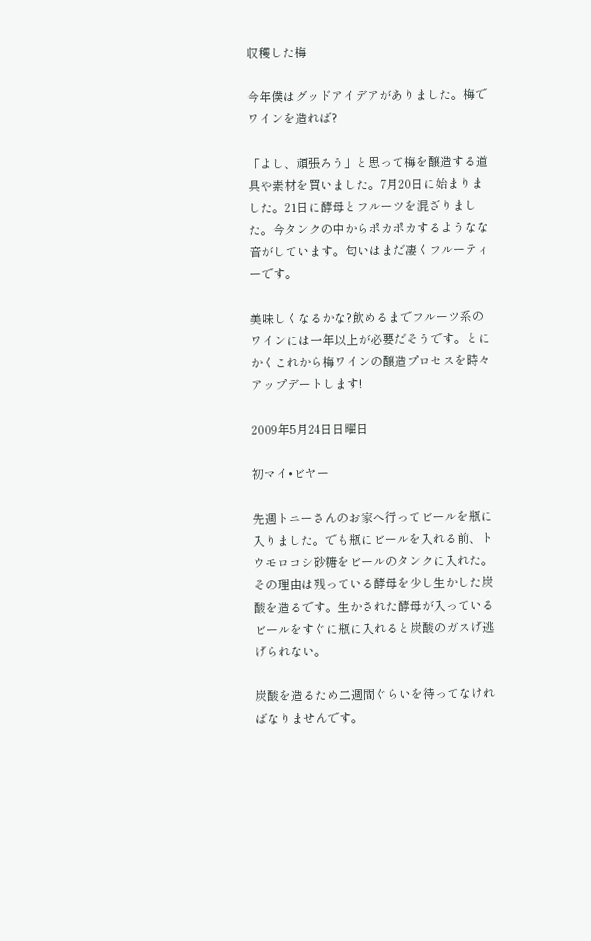収穫した梅

今年僕はグッドアイデアがありました。梅でワインを造れば?

「よし、頑張ろう」と思って梅を醸造する道具や素材を買いました。7月20日に始まりました。21日に酵母とフルーツを混ざりました。今タンクの中からポカポカするようなな音がしています。匂いはまだ凄くフルーティーです。

美味しくなるかな?飲めるまでフルーツ系のワインには一年以上が必要だそうです。とにかくこれから梅ワインの醸造プロセスを時々アップデートします!

2009年5月24日日曜日

初マイ•ビヤー

先週トニーさんのお家へ行ってビールを瓶に入りました。でも瓶にビールを入れる前、トウモロコシ砂糖をビールのタンクに入れた。その理由は残っている酵母を少し生かした炭酸を造るです。生かされた酵母が入っているビールをすぐに瓶に入れると炭酸のガスげ逃げられない。

炭酸を造るため二週間ぐらいを待ってなければなりませんです。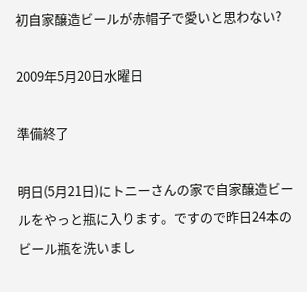初自家醸造ビールが赤帽子で愛いと思わない?

2009年5月20日水曜日

準備終了

明日(5月21日)にトニーさんの家で自家醸造ビールをやっと瓶に入ります。ですので昨日24本のビール瓶を洗いまし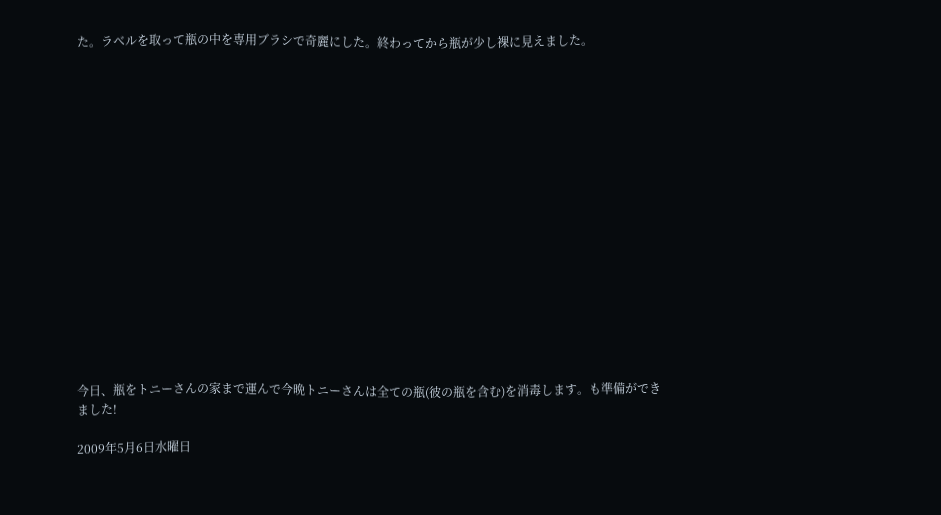た。ラベルを取って瓶の中を専用ブラシで奇麗にした。終わってから瓶が少し裸に見えました。

















今日、瓶をトニーさんの家まで運んで今晩トニーさんは全ての瓶(彼の瓶を含む)を消毒します。も準備ができました!

2009年5月6日水曜日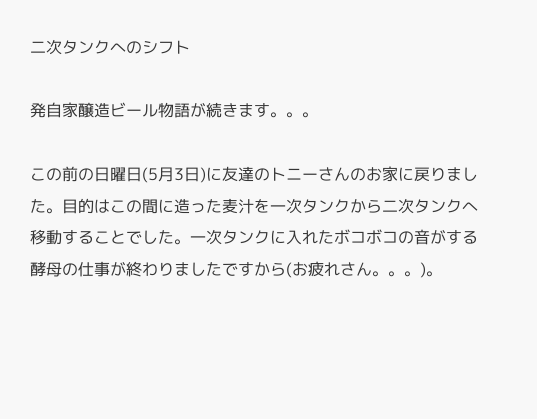二次タンクへのシフト

発自家醸造ビール物語が続きます。。。

この前の日曜日(5月3日)に友達のトニーさんのお家に戻りました。目的はこの間に造った麦汁を一次タンクから二次タンクへ移動することでした。一次タンクに入れたボコボコの音がする酵母の仕事が終わりましたですから(お疲れさん。。。)。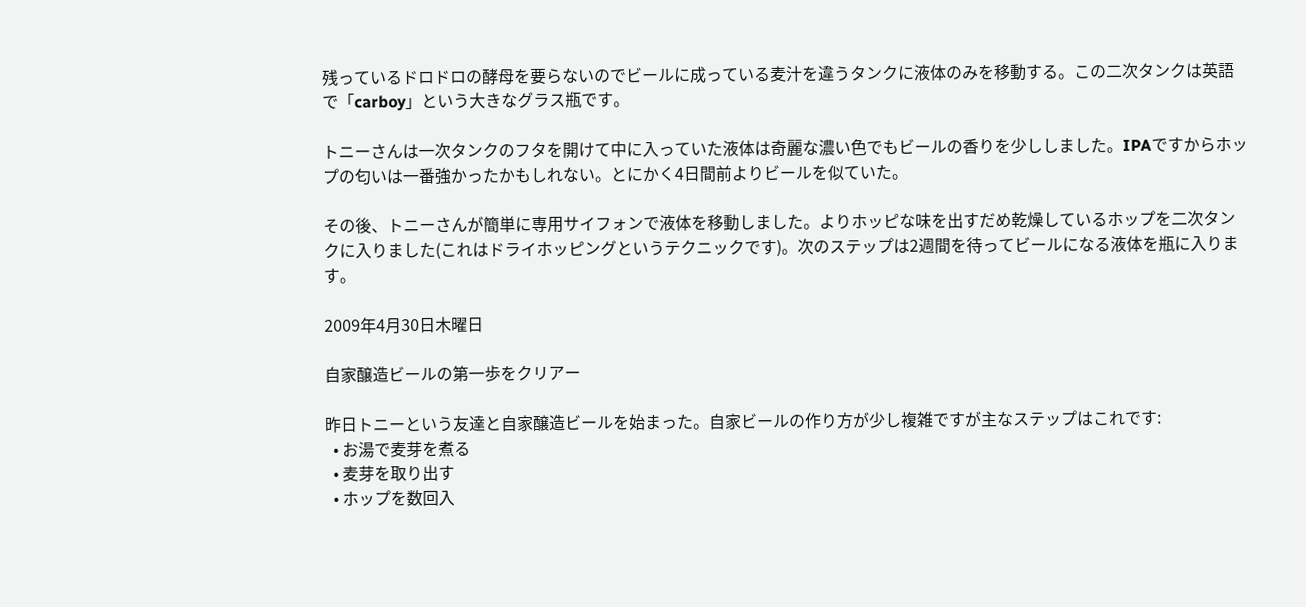残っているドロドロの酵母を要らないのでビールに成っている麦汁を違うタンクに液体のみを移動する。この二次タンクは英語で「carboy」という大きなグラス瓶です。

トニーさんは一次タンクのフタを開けて中に入っていた液体は奇麗な濃い色でもビールの香りを少ししました。IPAですからホップの匂いは一番強かったかもしれない。とにかく4日間前よりビールを似ていた。

その後、トニーさんが簡単に専用サイフォンで液体を移動しました。よりホッピな味を出すだめ乾燥しているホップを二次タンクに入りました(これはドライホッピングというテクニックです)。次のステップは2週間を待ってビールになる液体を瓶に入ります。

2009年4月30日木曜日

自家醸造ビールの第一歩をクリアー

昨日トニーという友達と自家醸造ビールを始まった。自家ビールの作り方が少し複雑ですが主なステップはこれです:
  • お湯で麦芽を煮る
  • 麦芽を取り出す
  • ホップを数回入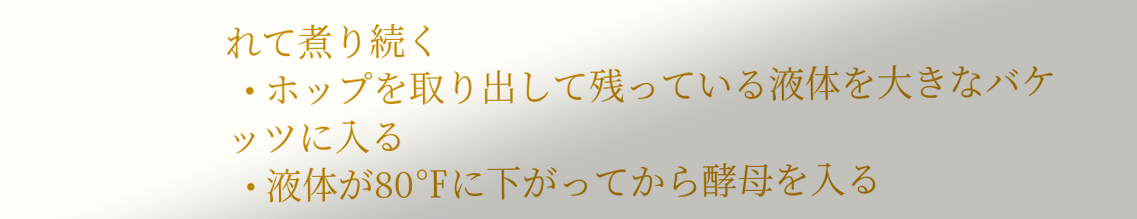れて煮り続く
  • ホップを取り出して残っている液体を大きなバケッツに入る
  • 液体が80℉に下がってから酵母を入る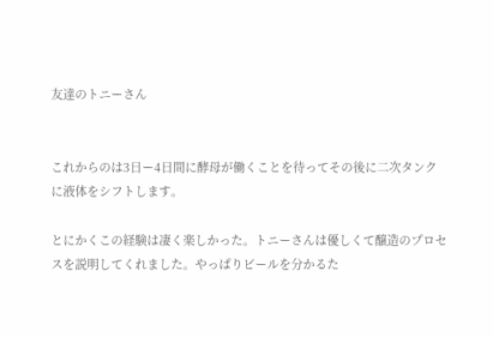友達のトニーさん


これからのは3日ー4日間に酵母が働くことを待ってその後に二次タンクに液体をシフトします。

とにかくこの経験は凄く楽しかった。トニーさんは優しくて醸造のプロセスを説明してくれました。やっぱりビールを分かるた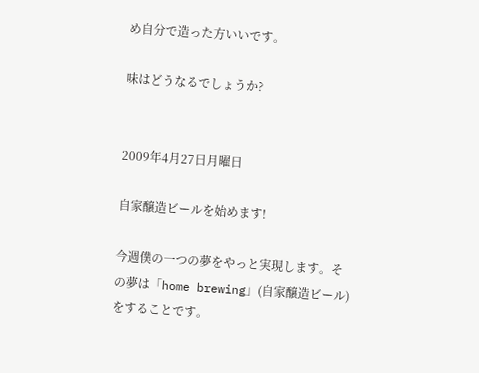め自分で造った方いいです。

味はどうなるでしょうか?


2009年4月27日月曜日

自家醸造ビールを始めます!

今週僕の一つの夢をやっと実現します。その夢は「home brewing」(自家醸造ビール)をすることです。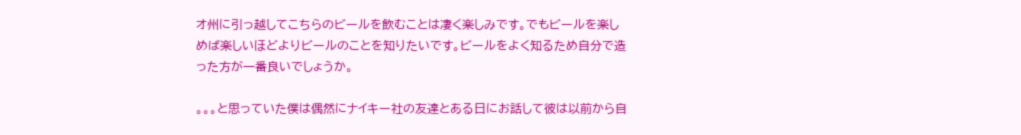オ州に引っ越してこちらのビールを飲むことは凄く楽しみです。でもビールを楽しめば楽しいほどよりビールのことを知りたいです。ビールをよく知るため自分で造った方が一番良いでしょうか。

。。。と思っていた僕は偶然にナイキー社の友達とある日にお話して彼は以前から自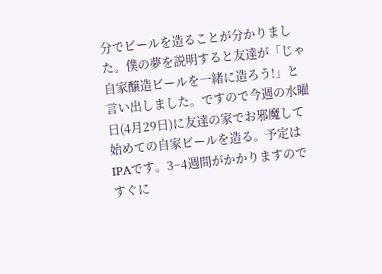分でビールを造ることが分かりました。僕の夢を説明すると友達が「じゃ自家醸造ビールを一緒に造ろう!」と言い出しました。ですので今週の水曜日(4月29日)に友達の家でお邪魔して始めての自家ビールを造る。予定はIPAです。3−4週間がかかりますのですぐに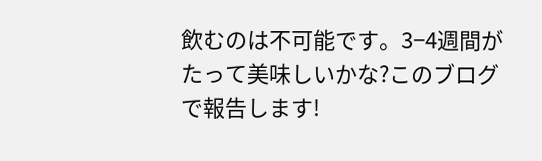飲むのは不可能です。3−4週間がたって美味しいかな?このブログで報告します!